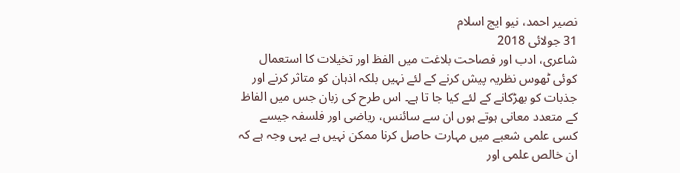نصیر احمد، نیو ایج اسلام
31 جولائی 2018
شاعری، ادب اور فصاحت بلاغت میں الفظ اور تخیلات کا استعمال کوئی ٹھوس نظریہ پیش کرنے کے لئے نہیں بلکہ اذہان کو متاثر کرنے اور جذبات کو بھڑکانے کے لئے کیا جا تا ہے۔ اس طرح کی زبان جس میں الفاظ کے متعدد معانی ہوتے ہوں ان سے سائنس، ریاضی اور فلسفہ جیسے کسی علمی شعبے میں مہارت حاصل کرنا ممکن نہیں ہے یہی وجہ ہے کہ ان خالص علمی اور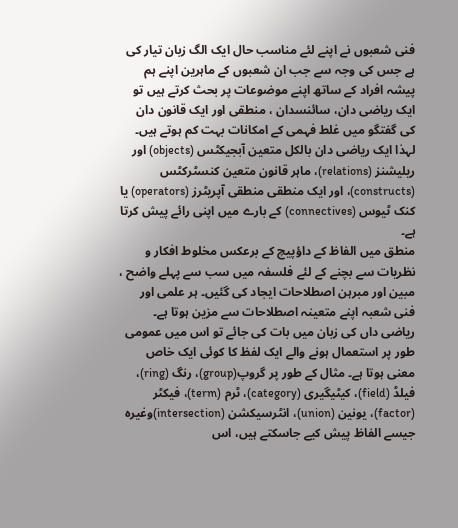فنی شعبوں نے اپنے لئے مناسب حال ایک الگ زبان تیار کی ہے جس کی وجہ سے جب ان شعبوں کے ماہرین اپنے ہم پیشہ افراد کے ساتھ اپنے موضوعات پر بحث کرتے ہیں تو ایک ریاضی دان، سائنسدان ، منطقی اور ایک قانون دان کی گفتگو میں غلط فہمی کے امکانات بہت کم ہوتے ہیں۔ لہذا ایک ریاضی دان بالکل متعین آبجیکٹس (objects) اور ریلیشنز (relations)، ماہر قانون متعین کنسٹرکٹس (constructs)، اور ایک منطقی منطقی آپریٹرز (operators) یا کنک ٹیوس (connectives) کے بارے میں اپنی رائے پیش کرتا ہے۔
منطق میں الفاظ کے داؤپیچ کے برعکس مخلوط افکار و نظریات سے بچنے کے لئے فلسفہ میں سب سے پہلے واضح ، مبین اور مبرہن اصطلاحات ایجاد کی گئیں۔ ہر علمی اور فنی شعبہ اپنے متعینہ اصطلاحات سے مزین ہوتا ہے۔ ریاضی داں کی زبان میں بات کی جائے تو اس میں عمومی طور پر استعمال ہونے والے ایک لفظ کا کوئی ایک خاص معنی ہوتا ہے۔ مثال کے طور پر گروپ(group)، رنگ (ring)، فیلڈ (field)، کیٹیگیری (category)، ٹرم (term)، فیکٹر (factor)، یونین (union)، انٹرسیکشن (intersection)وغیرہ جیسے الفاظ پیش کیے جاسکتے ہیں، اس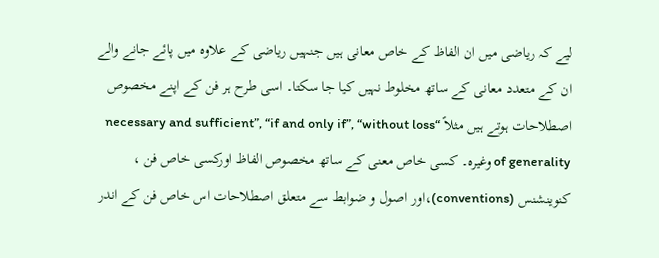لیے کہ ریاضی میں ان الفاظ کے خاص معانی ہیں جنہیں ریاضی کے علاوہ میں پائے جانے والے ان کے متعدد معانی کے ساتھ مخلوط نہیں کیا جا سکتا۔ اسی طرح ہر فن کے اپنے مخصوص اصطلاحات ہوتے ہیں مثلاً “necessary and sufficient”, “if and only if”, “without loss of generality وغیرہ۔ کسی خاص معنی کے ساتھ مخصوص الفاظ اورکسی خاص فن ، کنوینشنس (conventions)،اور اصول و ضوابط سے متعلق اصطلاحات اس خاص فن کے اندر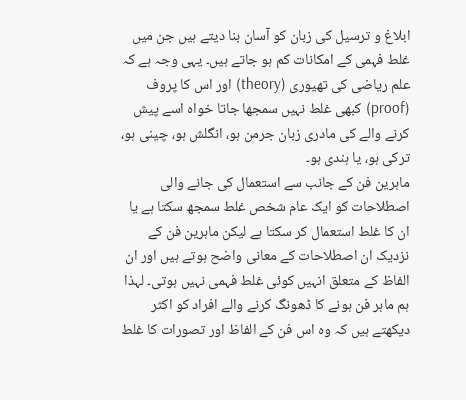ابلاغ و ترسیل کی زبان کو آسان بنا دیتے ہیں جن میں غلط فہمی کے امکانات کم ہو جاتے ہیں۔ یہی وجہ ہے کہ علم ریاضی کی تھیوری (theory) اور اس کا پروف (proof) کبھی غلط نہیں سمجھا جاتا خواہ اسے پیش کرنے والے کی مادری زبان جرمن ہو، انگلش ہو، چینی ہو، ترکی ہو، یا ہندی ہو۔
ماہرین فن کے جانب سے استعمال کی جانے والی اصطلاحات کو ایک عام شخص غلط سمجھ سکتا ہے یا ان کا غلط استعمال کر سکتا ہے لیکن ماہرین فن کے نزدیک ان اصطلاحات کے معانی واضح ہوتے ہیں اور ان الفاظ کے متعلق انہیں کوئی غلط فہمی نہیں ہوتی۔ لہذا ہم ماہر فن ہونے کا ڈھونگ کرنے والے افراد کو اکثر دیکھتے ہیں کہ وہ اس فن کے الفاظ اور تصورات کا غلط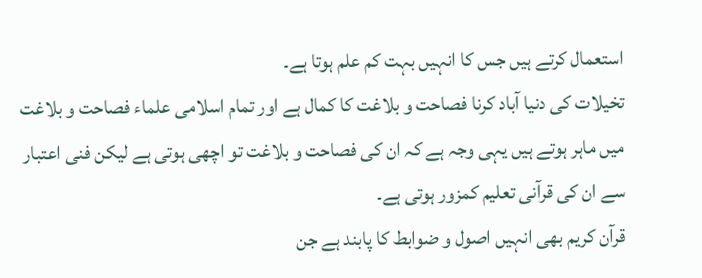استعمال کرتے ہیں جس کا انہیں بہت کم علم ہوتا ہے۔
تخیلات کی دنیا آباد کرنا فصاحت و بلاغت کا کمال ہے اور تمام اسلامی علماء فصاحت و بلاغت میں ماہر ہوتے ہیں یہی وجہ ہے کہ ان کی فصاحت و بلاغت تو اچھی ہوتی ہے لیکن فنی اعتبار سے ان کی قرآنی تعلیم کمزور ہوتی ہے۔
قرآن کریم بھی انہیں اصول و ضوابط کا پابند ہے جن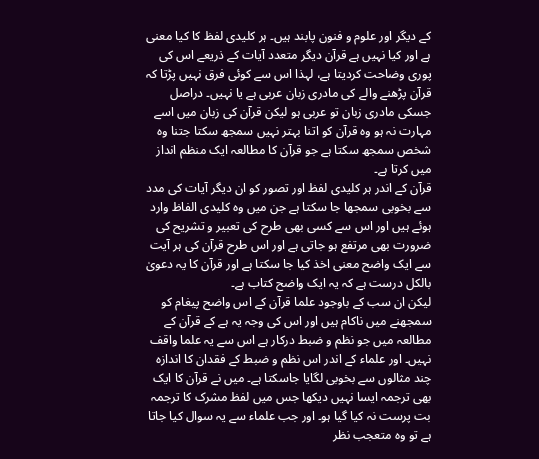کے دیگر اور علوم و فنون پابند ہیں۔ ہر کلیدی لفظ کا کیا معنی ہے اور کیا نہیں ہے قرآن دیگر متعدد آیات کے ذریعے اس کی پوری وضاحت کردیتا ہے، لہذا اس سے کوئی فرق نہیں پڑتا کہ قرآن پڑھنے والے کی مادری زبان عربی ہے یا نہیں۔ دراصل جسکی مادری زبان تو عربی ہو لیکن قرآن کی زبان میں اسے مہارت نہ ہو وہ قرآن کو اتنا بہتر نہیں سمجھ سکتا جتنا وہ شخص سمجھ سکتا ہے جو قرآن کا مطالعہ ایک منظم انداز میں کرتا ہے۔
قرآن کے اندر ہر کلیدی لفظ اور تصور کو ان دیگر آیات کی مدد سے بخوبی سمجھا جا سکتا ہے جن میں وہ کلیدی الفاظ وارد ہوئے ہیں اور اس سے کسی بھی طرح کی تعبیر و تشریح کی ضرورت بھی مرتفع ہو جاتی ہے اور اس طرح قرآن کی ہر آیت سے ایک واضح معنی اخذ کیا جا سکتا ہے اور قرآن کا یہ دعویٰ بالکل درست ہے کہ یہ ایک واضح کتاب ہے۔
لیکن ان سب کے باوجود علما قرآن کے اس واضح پیغام کو سمجھنے میں ناکام ہیں اور اس کی وجہ یہ ہے کے قرآن کے مطالعہ میں جو نظم و ضبط درکار ہے اس سے یہ علما واقف نہیں۔ اور علماء کے اندر اس نظم و ضبط کے فقدان کا اندازہ چند مثالوں سے بخوبی لگایا جاسکتا ہے۔ میں نے قرآن کا ایک بھی ترجمہ ایسا نہیں دیکھا جس میں لفظ مشرک کا ترجمہ بت پرست نہ کیا گیا ہو۔ اور جب علماء سے یہ سوال کیا جاتا ہے تو وہ متعجب نظر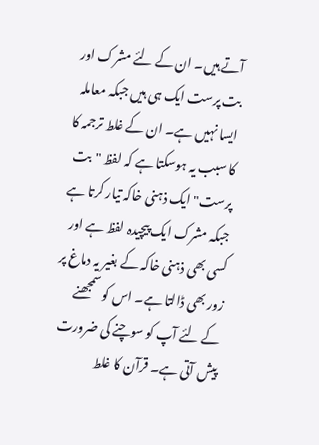آتے ہیں۔ ان کے لئے مشرک اور بت پرست ایک ہی ہیں جبکہ معاملہ ایسا نہیں ہے۔ ان کے غلط ترجمہ کا کا سبب یہ ہوسکتا ہے کہ لفظ "بت پرست" ایک ذہنی خاکہ تیار کرتا ہے جبکہ مشرک ایک پیچیدہ لفظ ہے اور کسی بھی ذہنی خاکہ کے بغیر یہ دماغ پر زور بھی ڈالتا ہے۔ اس کو سمجھنے کے لئے آپ کو سوچنے کی ضرورت پیش آتی ہے۔ قرآن کا غلط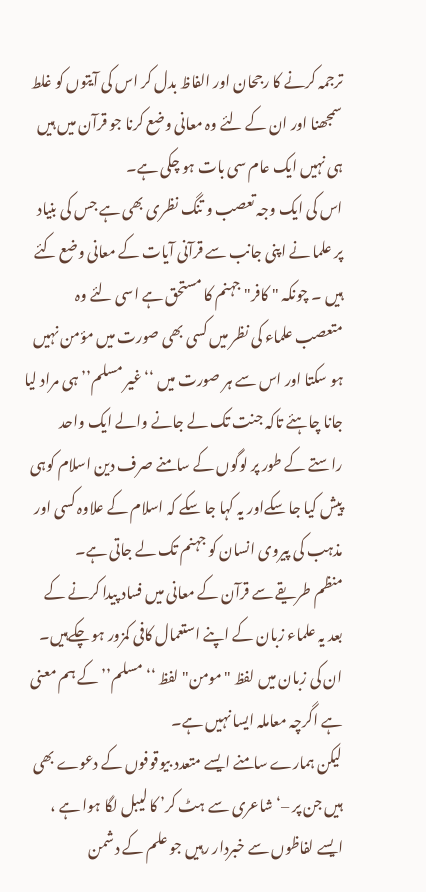ترجمہ کرنے کا رجحان اور الفاظ بدل کر اس کی آیتوں کو غلط سمجھنا اور ان کے لئے وہ معانی وضع کرنا جو قرآن میں ہیں ہی نہیں ایک عام سی بات ہو چکی ہے۔
اس کی ایک وجہ تعصب و تنگ نظری بھی ہے جس کی بنیاد پر علما نے اپنی جانب سے قرآنی آیات کے معانی وضع کئے ہیں ۔ چونکہ " کافر" جہنم کا مستحق ہے اسی لئے وہ متعصب علماء کی نظر میں کسی بھی صورت میں مؤمن نہیں ہو سکتا اور اس سے ہر صورت میں ‘‘غیر مسلم’’ ہی مراد لیا جانا چاہئے تاکہ جنت تک لے جانے والے ایک واحد راستے کے طور پر لوگوں کے سامنے صرف دین اسلام کوہی پیش کیا جا سکےاور یہ کہا جا سکے کہ اسلام کے علاوہ کسی اور مذہب کی پیروی انسان کو جہنم تک لے جاتی ہے۔
منظم طریقے سے قرآن کے معانی میں فساد پیدا کرنے کے بعد یہ علماء زبان کے اپنے استعمال کافی کمزور ہو چکےہیں۔ ان کی زبان میں لفظ "مومن" لفظ ‘‘مسلم’’ کے ہم معنی ہے اگرچہ معاملہ ایسا نہیں ہے۔
لیکن ہمارے سامنے ایسے متعدد بیوقوفوں کے دعوے بھی ہیں جن پر –‘شاعری سے ہٹ کر’ کا لیبل لگا ہوا ہے ، ایسے لفاظوں سے خبردار رہیں جو علم کے دشمن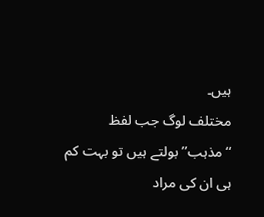ہیں۔
مختلف لوگ جب لفظ ‘‘مذہب’’ بولتے ہیں تو بہت کم ہی ان کی مراد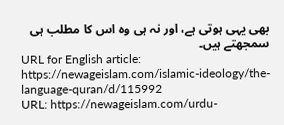بھی یہی ہوتی ہے، اور نہ ہی وہ اس کا مطلب ہی سمجھتے ہیں۔
URL for English article: https://newageislam.com/islamic-ideology/the-language-quran/d/115992
URL: https://newageislam.com/urdu-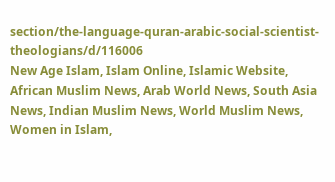section/the-language-quran-arabic-social-scientist-theologians/d/116006
New Age Islam, Islam Online, Islamic Website, African Muslim News, Arab World News, South Asia News, Indian Muslim News, World Muslim News, Women in Islam,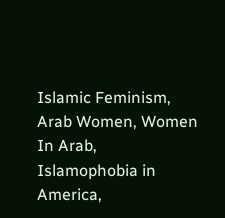Islamic Feminism, Arab Women, Women In Arab, Islamophobia in America,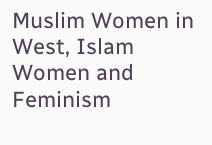Muslim Women in West, Islam Women and Feminism